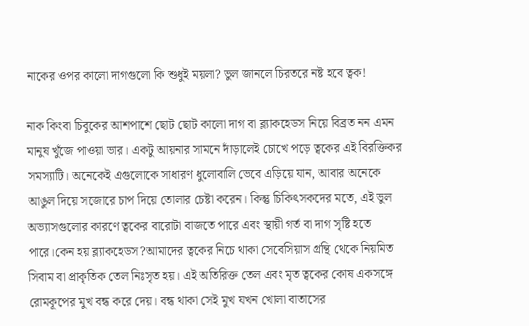নাকের ওপর কালো দাগগুলো কি শুধুই ময়লা? ভুল জানলে চিরতরে নষ্ট হবে ত্বক!

নাক কিংবা চিবুকের আশপাশে ছোট ছোট কালো দাগ বা ব্ল্যাকহেডস নিয়ে বিব্রত নন এমন মানুষ খুঁজে পাওয়া ভার। একটু আয়নার সামনে দাঁড়ালেই চোখে পড়ে ত্বকের এই বিরক্তিকর সমস্যাটি। অনেকেই এগুলোকে সাধারণ ধুলোবালি ভেবে এড়িয়ে যান, আবার অনেকে আঙুল দিয়ে সজোরে চাপ দিয়ে তোলার চেষ্টা করেন। কিন্তু চিকিৎসকদের মতে, এই ভুল অভ্যাসগুলোর কারণে ত্বকের বারোটা বাজতে পারে এবং স্থায়ী গর্ত বা দাগ সৃষ্টি হতে পারে।কেন হয় ব্ল্যাকহেডস?আমাদের ত্বকের নিচে থাকা সেবেসিয়াস গ্রন্থি থেকে নিয়মিত সিবাম বা প্রাকৃতিক তেল নিঃসৃত হয়। এই অতিরিক্ত তেল এবং মৃত ত্বকের কোষ একসঙ্গে রোমকূপের মুখ বন্ধ করে দেয়। বন্ধ থাকা সেই মুখ যখন খোলা বাতাসের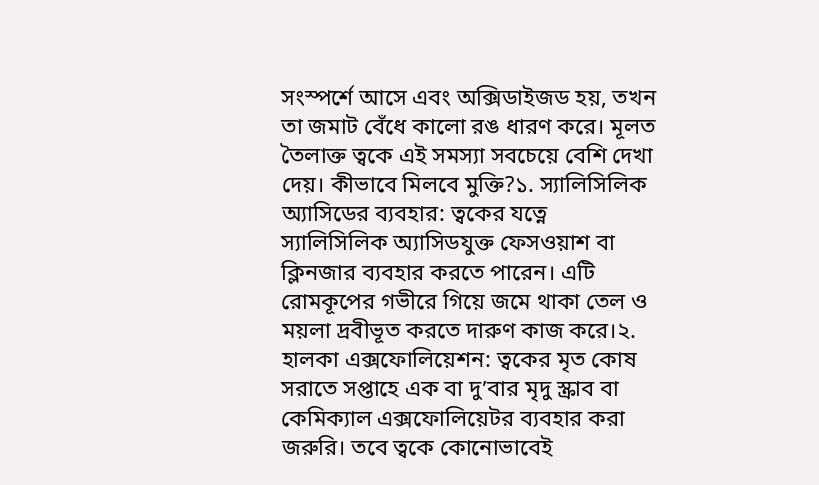সংস্পর্শে আসে এবং অক্সিডাইজড হয়, তখন তা জমাট বেঁধে কালো রঙ ধারণ করে। মূলত তৈলাক্ত ত্বকে এই সমস্যা সবচেয়ে বেশি দেখা দেয়। কীভাবে মিলবে মুক্তি?১. স্যালিসিলিক অ্যাসিডের ব্যবহার: ত্বকের যত্নে স্যালিসিলিক অ্যাসিডযুক্ত ফেসওয়াশ বা ক্লিনজার ব্যবহার করতে পারেন। এটি রোমকূপের গভীরে গিয়ে জমে থাকা তেল ও ময়লা দ্রবীভূত করতে দারুণ কাজ করে।২. হালকা এক্সফোলিয়েশন: ত্বকের মৃত কোষ সরাতে সপ্তাহে এক বা দু’বার মৃদু স্ক্রাব বা কেমিক্যাল এক্সফোলিয়েটর ব্যবহার করা জরুরি। তবে ত্বকে কোনোভাবেই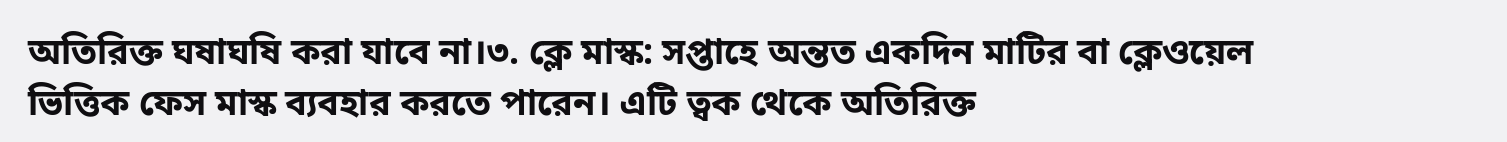অতিরিক্ত ঘষাঘষি করা যাবে না।৩. ক্লে মাস্ক: সপ্তাহে অন্তত একদিন মাটির বা ক্লেওয়েল ভিত্তিক ফেস মাস্ক ব্যবহার করতে পারেন। এটি ত্বক থেকে অতিরিক্ত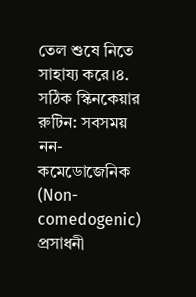তেল শুষে নিতে সাহায্য করে।৪. সঠিক স্কিনকেয়ার রুটিন: সবসময় নন-কমেডোজেনিক (Non-comedogenic) প্রসাধনী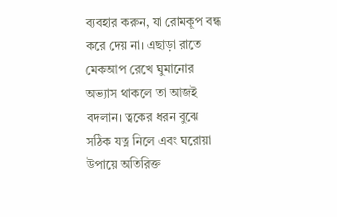ব্যবহার করুন, যা রোমকূপ বন্ধ করে দেয় না। এছাড়া রাতে মেকআপ রেখে ঘুমানোর অভ্যাস থাকলে তা আজই বদলান। ত্বকের ধরন বুঝে সঠিক যত্ন নিলে এবং ঘরোয়া উপায়ে অতিরিক্ত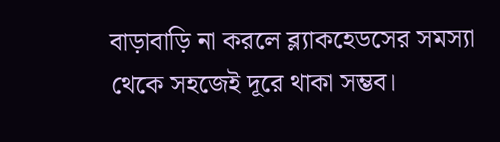বাড়াবাড়ি না করলে ব্ল্যাকহেডসের সমস্যা থেকে সহজেই দূরে থাকা সম্ভব।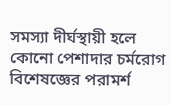সমস্যা দীর্ঘস্থায়ী হলে কোনো পেশাদার চর্মরোগ বিশেষজ্ঞের পরামর্শ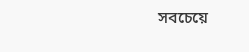সবচেয়ে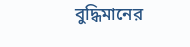বুদ্ধিমানের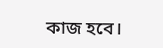কাজ হবে।